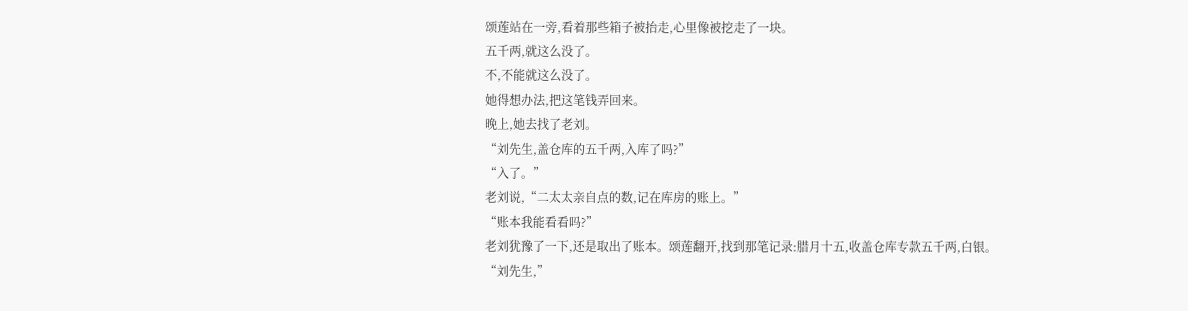颂莲站在一旁,看着那些箱子被抬走,心里像被挖走了一块。
五千两,就这么没了。
不,不能就这么没了。
她得想办法,把这笔钱弄回来。
晚上,她去找了老刘。
“刘先生,盖仓库的五千两,入库了吗?”
“入了。”
老刘说,“二太太亲自点的数,记在库房的账上。”
“账本我能看看吗?”
老刘犹豫了一下,还是取出了账本。颂莲翻开,找到那笔记录:腊月十五,收盖仓库专款五千两,白银。
“刘先生,”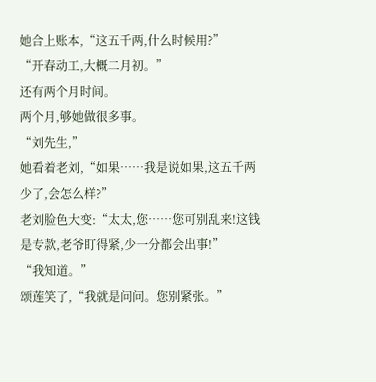她合上账本,“这五千两,什么时候用?”
“开春动工,大概二月初。”
还有两个月时间。
两个月,够她做很多事。
“刘先生,”
她看着老刘,“如果……我是说如果,这五千两少了,会怎么样?”
老刘脸色大变:“太太,您……您可别乱来!这钱是专款,老爷盯得紧,少一分都会出事!”
“我知道。”
颂莲笑了,“我就是问问。您别紧张。”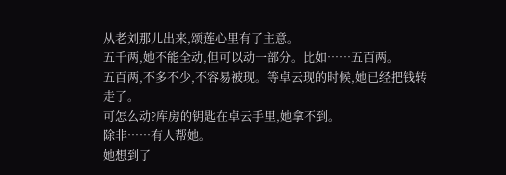从老刘那儿出来,颂莲心里有了主意。
五千两,她不能全动,但可以动一部分。比如……五百两。
五百两,不多不少,不容易被现。等卓云现的时候,她已经把钱转走了。
可怎么动?库房的钥匙在卓云手里,她拿不到。
除非……有人帮她。
她想到了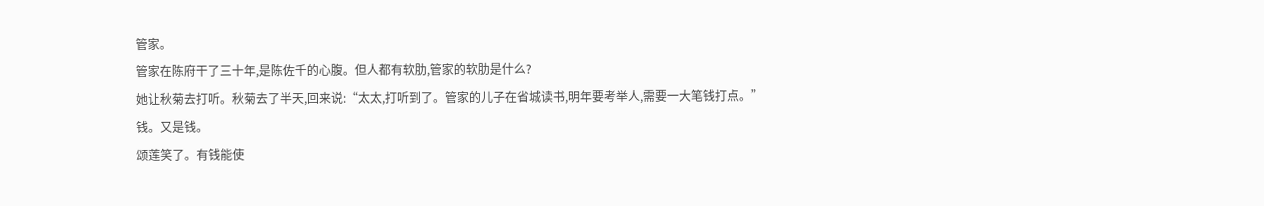管家。
管家在陈府干了三十年,是陈佐千的心腹。但人都有软肋,管家的软肋是什么?
她让秋菊去打听。秋菊去了半天,回来说:“太太,打听到了。管家的儿子在省城读书,明年要考举人,需要一大笔钱打点。”
钱。又是钱。
颂莲笑了。有钱能使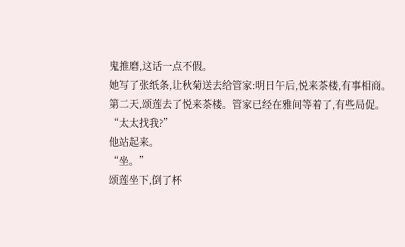鬼推磨,这话一点不假。
她写了张纸条,让秋菊送去给管家:明日午后,悦来茶楼,有事相商。
第二天,颂莲去了悦来茶楼。管家已经在雅间等着了,有些局促。
“太太找我?”
他站起来。
“坐。”
颂莲坐下,倒了杯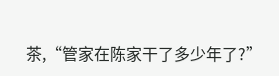茶,“管家在陈家干了多少年了?”